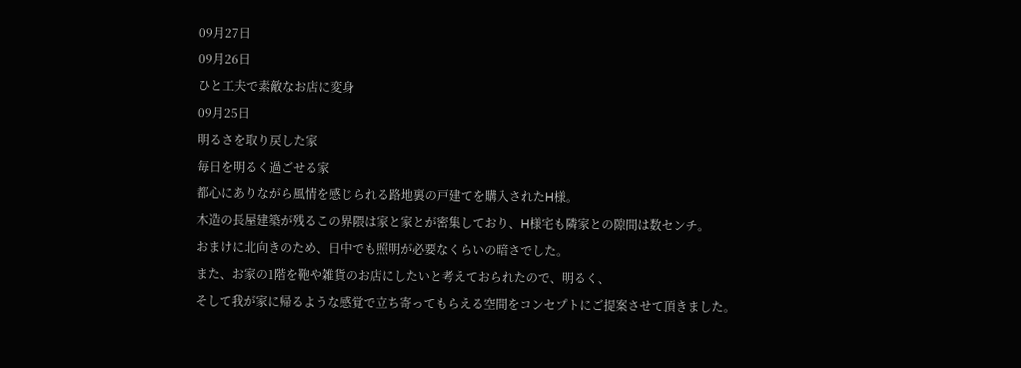09月27日
09月26日
ひと工夫で素敵なお店に変身
09月25日
明るさを取り戻した家
毎日を明るく過ごせる家
都心にありながら風情を感じられる路地裏の戸建てを購入されたH様。
木造の長屋建築が残るこの界隈は家と家とが密集しており、H様宅も隣家との隙間は数センチ。
おまけに北向きのため、日中でも照明が必要なくらいの暗さでした。
また、お家の1階を鞄や雑貨のお店にしたいと考えておられたので、明るく、
そして我が家に帰るような感覚で立ち寄ってもらえる空間をコンセプトにご提案させて頂きました。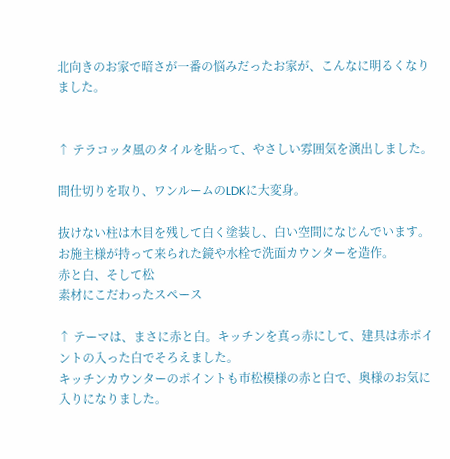北向きのお家で暗さが一番の悩みだったお家が、こんなに明るくなりました。


↑ テラコッタ風のタイルを貼って、やさしい雰囲気を演出しました。

間仕切りを取り、ワンルームのLDKに大変身。

抜けない柱は木目を残して白く塗装し、白い空間になじんでいます。
お施主様が持って来られた鏡や水栓で洗面カウンターを造作。
赤と白、そして松
素材にこだわったスペース

↑ テーマは、まさに赤と白。キッチンを真っ赤にして、建具は赤ポイントの入った白でそろえました。
キッチンカウンターのポイントも市松模様の赤と白で、奥様のお気に入りになりました。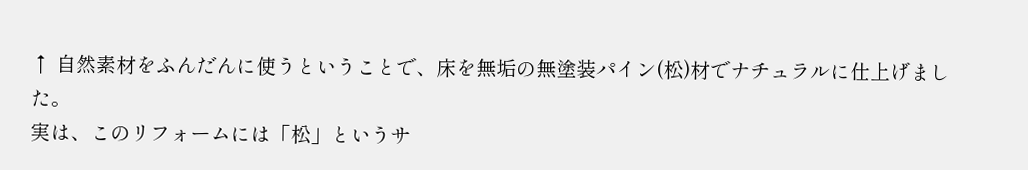↑ 自然素材をふんだんに使うということで、床を無垢の無塗装パイン(松)材でナチュラルに仕上げました。
実は、このリフォームには「松」というサ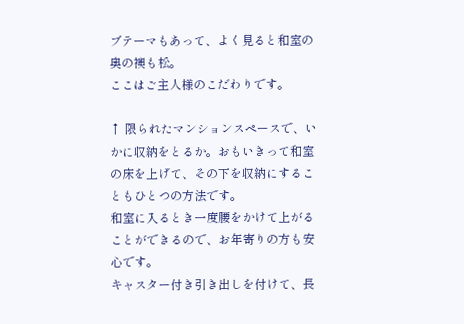ブテーマもあって、よく見ると和室の奥の襖も松。
ここはご主人様のこだわりです。

↑ 限られたマンションスペースで、いかに収納をとるか。おもいきって和室の床を上げて、その下を収納にすることもひとつの方法です。
和室に入るとき一度腰をかけて上がることができるので、お年寄りの方も安心です。
キャスター付き引き出しを付けて、長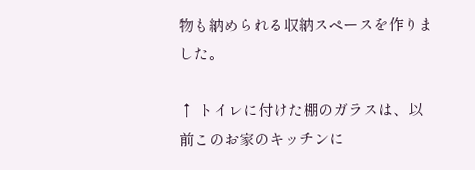物も納められる収納スペースを作りました。

↑ トイレに付けた棚のガラスは、以前このお家のキッチンに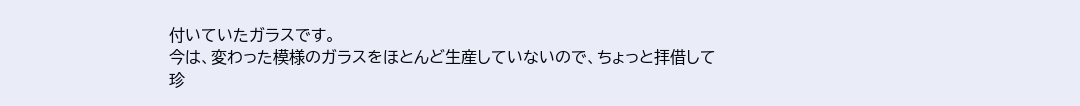付いていたガラスです。
今は、変わった模様のガラスをほとんど生産していないので、ちょっと拝借して
珍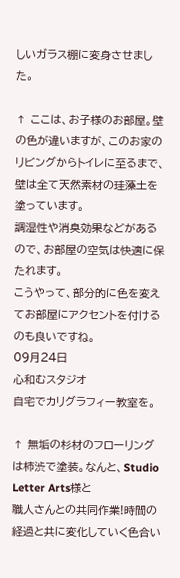しいガラス棚に変身させました。

↑ ここは、お子様のお部屋。壁の色が違いますが、このお家のリビングからトイレに至るまで、
壁は全て天然素材の珪藻土を塗っています。
調湿性や消臭効果などがあるので、お部屋の空気は快適に保たれます。
こうやって、部分的に色を変えてお部屋にアクセントを付けるのも良いですね。
09月24日
心和むスタジオ
自宅でカリグラフィー教室を。

↑ 無垢の杉材のフローリングは柿渋で塗装。なんと、Studio Letter Arts様と
職人さんとの共同作業!時間の経過と共に変化していく色合い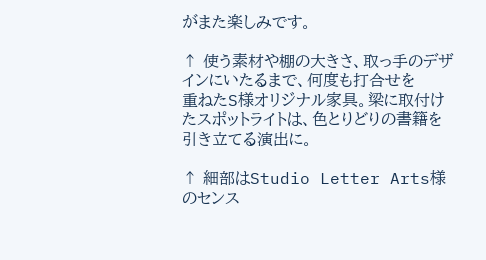がまた楽しみです。

↑ 使う素材や棚の大きさ、取っ手のデザインにいたるまで、何度も打合せを
重ねたS様オリジナル家具。梁に取付けたスポットライトは、色とりどりの書籍を引き立てる演出に。

↑ 細部はStudio Letter Arts様のセンス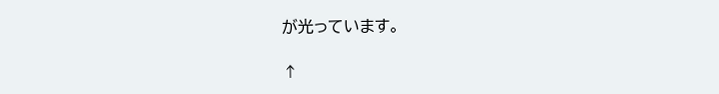が光っています。

↑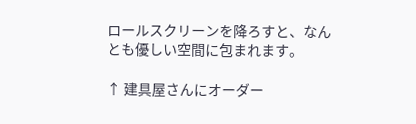ロールスクリーンを降ろすと、なんとも優しい空間に包まれます。

↑ 建具屋さんにオーダー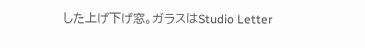した上げ下げ窓。ガラスはStudio Letter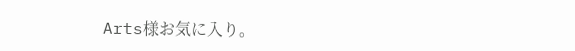Arts様お気に入り。